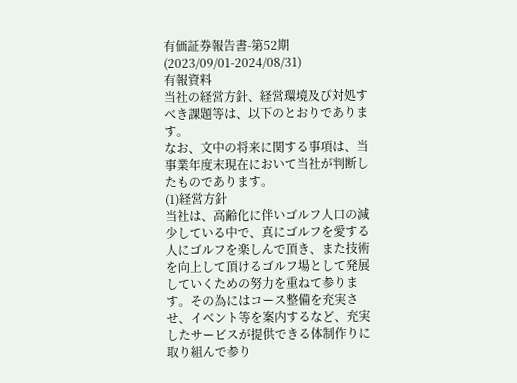有価証券報告書-第52期(2023/09/01-2024/08/31)
有報資料
当社の経営方針、経営環境及び対処すべき課題等は、以下のとおりであります。
なお、文中の将来に関する事項は、当事業年度末現在において当社が判断したものであります。
(1)経営方針
当社は、高齢化に伴いゴルフ人口の減少している中で、真にゴルフを愛する人にゴルフを楽しんで頂き、また技術を向上して頂けるゴルフ場として発展していくための努力を重ねて参ります。その為にはコース整備を充実させ、イベント等を案内するなど、充実したサービスが提供できる体制作りに取り組んで参り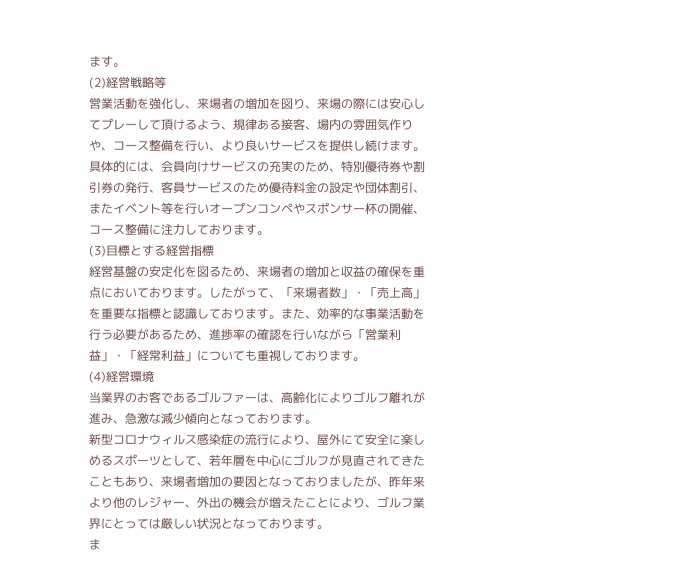ます。
(2)経営戦略等
営業活動を強化し、来場者の増加を図り、来場の際には安心してプレーして頂けるよう、規律ある接客、場内の雰囲気作りや、コース整備を行い、より良いサービスを提供し続けます。
具体的には、会員向けサービスの充実のため、特別優待券や割引券の発行、客員サービスのため優待料金の設定や団体割引、またイベント等を行いオープンコンペやスポンサー杯の開催、コース整備に注力しております。
(3)目標とする経営指標
経営基盤の安定化を図るため、来場者の増加と収益の確保を重点においております。したがって、「来場者数」・「売上高」を重要な指標と認識しております。また、効率的な事業活動を行う必要があるため、進捗率の確認を行いながら「営業利益」・「経常利益」についても重視しております。
(4)経営環境
当業界のお客であるゴルファーは、高齢化によりゴルフ離れが進み、急激な減少傾向となっております。
新型コロナウィルス感染症の流行により、屋外にて安全に楽しめるスポーツとして、若年層を中心にゴルフが見直されてきたこともあり、来場者増加の要因となっておりましたが、昨年来より他のレジャー、外出の機会が増えたことにより、ゴルフ業界にとっては厳しい状況となっております。
ま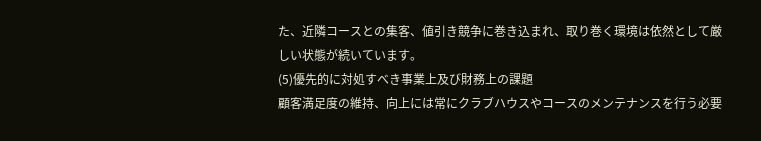た、近隣コースとの集客、値引き競争に巻き込まれ、取り巻く環境は依然として厳しい状態が続いています。
(5)優先的に対処すべき事業上及び財務上の課題
顧客満足度の維持、向上には常にクラブハウスやコースのメンテナンスを行う必要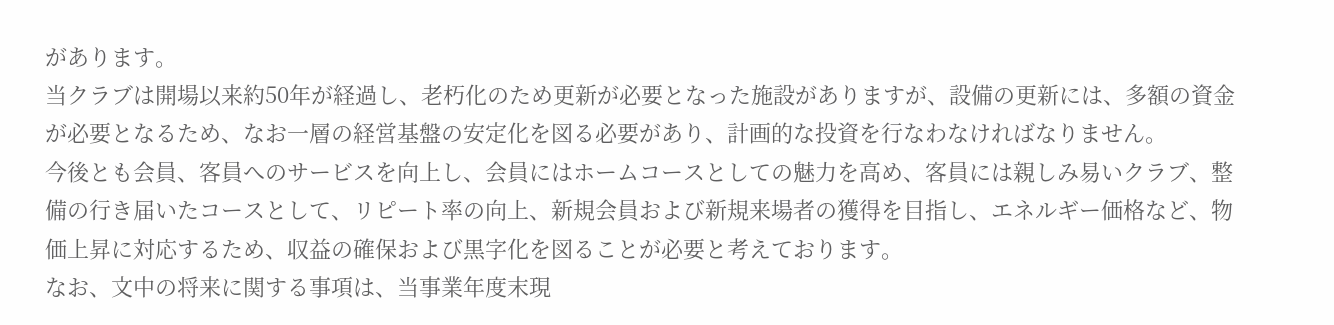があります。
当クラブは開場以来約50年が経過し、老朽化のため更新が必要となった施設がありますが、設備の更新には、多額の資金が必要となるため、なお一層の経営基盤の安定化を図る必要があり、計画的な投資を行なわなければなりません。
今後とも会員、客員へのサービスを向上し、会員にはホームコースとしての魅力を高め、客員には親しみ易いクラブ、整備の行き届いたコースとして、リピート率の向上、新規会員および新規来場者の獲得を目指し、エネルギー価格など、物価上昇に対応するため、収益の確保および黒字化を図ることが必要と考えております。
なお、文中の将来に関する事項は、当事業年度末現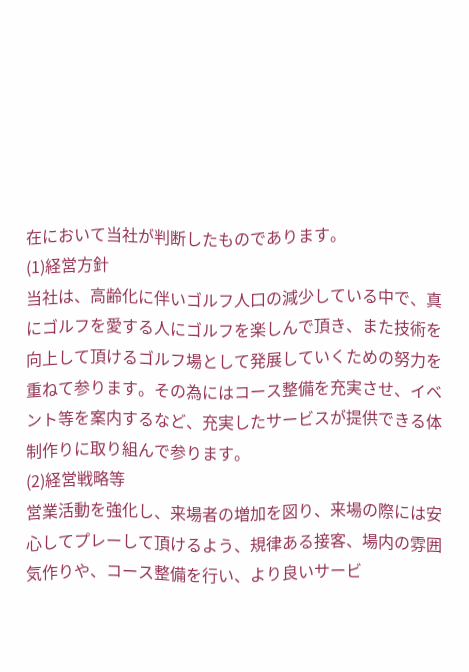在において当社が判断したものであります。
(1)経営方針
当社は、高齢化に伴いゴルフ人口の減少している中で、真にゴルフを愛する人にゴルフを楽しんで頂き、また技術を向上して頂けるゴルフ場として発展していくための努力を重ねて参ります。その為にはコース整備を充実させ、イベント等を案内するなど、充実したサービスが提供できる体制作りに取り組んで参ります。
(2)経営戦略等
営業活動を強化し、来場者の増加を図り、来場の際には安心してプレーして頂けるよう、規律ある接客、場内の雰囲気作りや、コース整備を行い、より良いサービ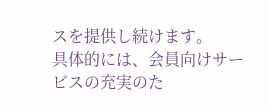スを提供し続けます。
具体的には、会員向けサービスの充実のた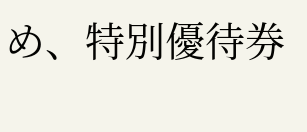め、特別優待券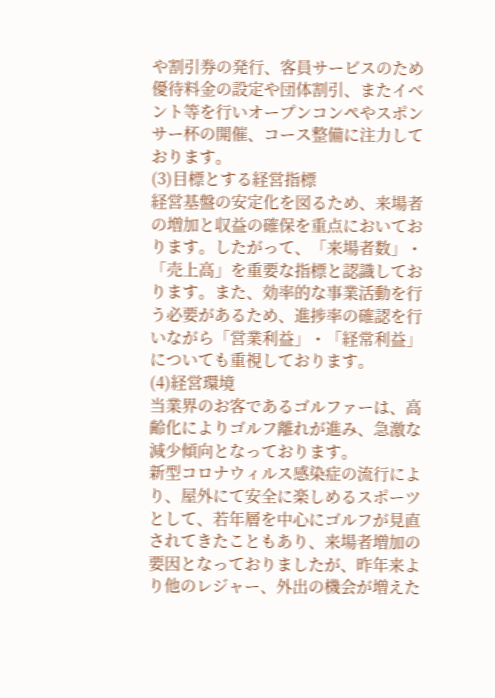や割引券の発行、客員サービスのため優待料金の設定や団体割引、またイベント等を行いオープンコンペやスポンサー杯の開催、コース整備に注力しております。
(3)目標とする経営指標
経営基盤の安定化を図るため、来場者の増加と収益の確保を重点においております。したがって、「来場者数」・「売上高」を重要な指標と認識しております。また、効率的な事業活動を行う必要があるため、進捗率の確認を行いながら「営業利益」・「経常利益」についても重視しております。
(4)経営環境
当業界のお客であるゴルファーは、高齢化によりゴルフ離れが進み、急激な減少傾向となっております。
新型コロナウィルス感染症の流行により、屋外にて安全に楽しめるスポーツとして、若年層を中心にゴルフが見直されてきたこともあり、来場者増加の要因となっておりましたが、昨年来より他のレジャー、外出の機会が増えた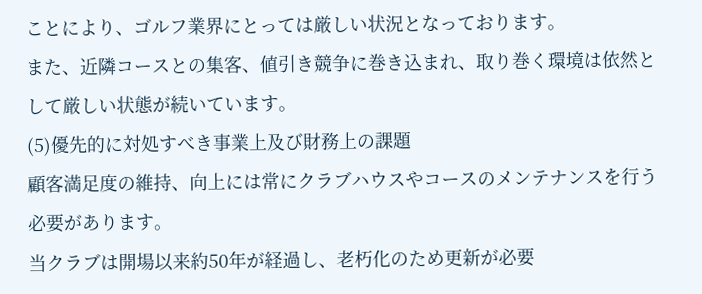ことにより、ゴルフ業界にとっては厳しい状況となっております。
また、近隣コースとの集客、値引き競争に巻き込まれ、取り巻く環境は依然として厳しい状態が続いています。
(5)優先的に対処すべき事業上及び財務上の課題
顧客満足度の維持、向上には常にクラブハウスやコースのメンテナンスを行う必要があります。
当クラブは開場以来約50年が経過し、老朽化のため更新が必要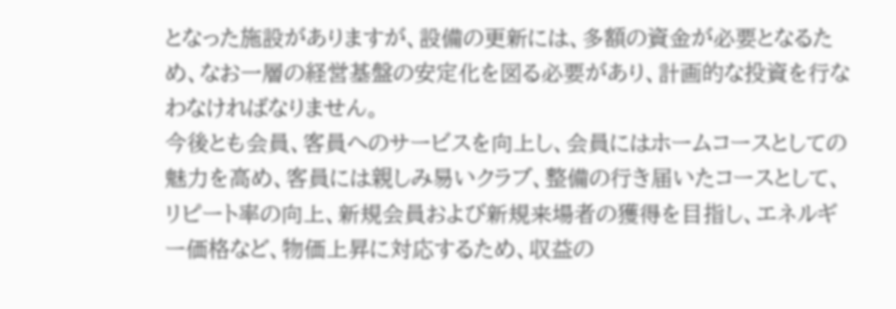となった施設がありますが、設備の更新には、多額の資金が必要となるため、なお一層の経営基盤の安定化を図る必要があり、計画的な投資を行なわなければなりません。
今後とも会員、客員へのサービスを向上し、会員にはホームコースとしての魅力を高め、客員には親しみ易いクラブ、整備の行き届いたコースとして、リピート率の向上、新規会員および新規来場者の獲得を目指し、エネルギー価格など、物価上昇に対応するため、収益の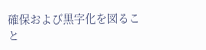確保および黒字化を図ること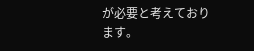が必要と考えております。